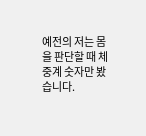예전의 저는 몸을 판단할 때 체중계 숫자만 봤습니다.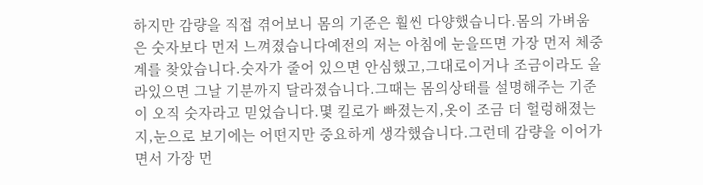하지만 감량을 직접 겪어보니 몸의 기준은 훨씬 다양했습니다.몸의 가벼움은 숫자보다 먼저 느껴졌습니다예전의 저는 아침에 눈을뜨면 가장 먼저 체중계를 찾았습니다.숫자가 줄어 있으면 안심했고,그대로이거나 조금이라도 올라있으면 그날 기분까지 달라졌습니다.그때는 몸의상태를 설명해주는 기준이 오직 숫자라고 믿었습니다.몇 킬로가 빠졌는지,옷이 조금 더 헐렁해졌는지,눈으로 보기에는 어떤지만 중요하게 생각했습니다.그런데 감량을 이어가면서 가장 먼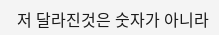저 달라진것은 숫자가 아니라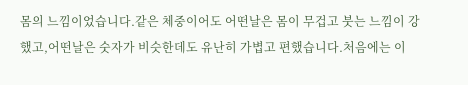몸의 느낌이었습니다.같은 체중이어도 어떤날은 몸이 무겁고 붓는 느낌이 강했고,어떤날은 숫자가 비슷한데도 유난히 가볍고 편했습니다.처음에는 이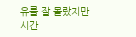유를 잘 몰랐지만 시간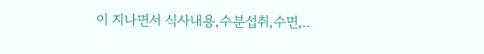이 지나면서 식사내용,수분섭취,수면,..